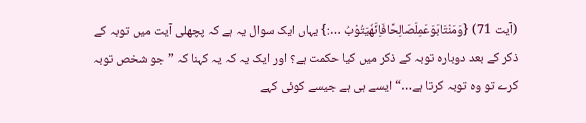(آیت 71) {وَمَنْتَابَوَعَمِلَصَالِحًافَاِنَّهٗيَتُوْبُ …:} یہاں ایک سوال یہ ہے کہ پچھلی آیت میں توبہ کے ذکر کے بعد دوبارہ توبہ کے ذکر میں کیا حکمت ہے؟ اور ایک یہ کہ یہ کہنا کہ ”جو شخص توبہ کرے تو وہ توبہ کرتا ہے…“ ایسے ہی ہے جیسے کوئی کہے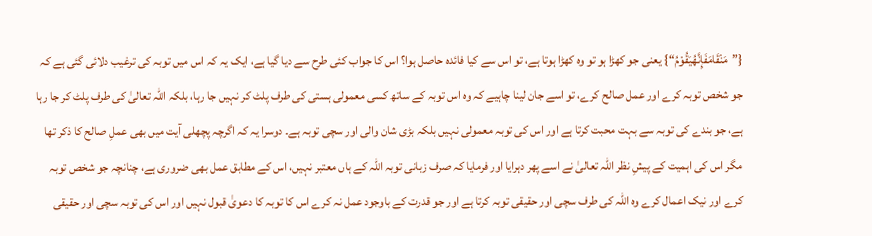{”مَنْقَامَفَإِنَّهُيَقُوْمُ“} یعنی جو کھڑا ہو تو وہ کھڑا ہوتا ہے، تو اس سے کیا فائدہ حاصل ہوا؟ اس کا جواب کئی طرح سے دیا گیا ہے، ایک یہ کہ اس میں توبہ کی ترغیب دلائی گئی ہے کہ جو شخص توبہ کرے اور عمل صالح کرے، تو اسے جان لینا چاہیے کہ وہ اس توبہ کے ساتھ کسی معمولی ہستی کی طرف پلٹ کر نہیں جا رہا، بلکہ اللہ تعالیٰ کی طرف پلٹ کر جا رہا ہے، جو بندے کی توبہ سے بہت محبت کرتا ہے اور اس کی توبہ معمولی نہیں بلکہ بڑی شان والی اور سچی توبہ ہے۔ دوسرا یہ کہ اگرچہ پچھلی آیت میں بھی عملِ صالح کا ذکر تھا مگر اس کی اہمیت کے پیشِ نظر اللہ تعالیٰ نے اسے پھر دہرایا اور فرمایا کہ صرف زبانی توبہ اللہ کے ہاں معتبر نہیں، اس کے مطابق عمل بھی ضروری ہے، چنانچہ جو شخص توبہ کرے اور نیک اعمال کرے وہ اللہ کی طرف سچی اور حقیقی توبہ کرتا ہے اور جو قدرت کے باوجود عمل نہ کرے اس کا توبہ کا دعویٰ قبول نہیں اور اس کی توبہ سچی اور حقیقی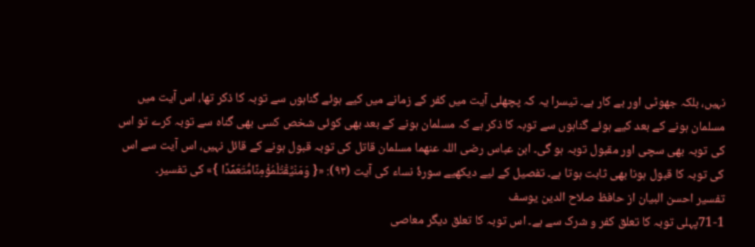نہیں، بلکہ جھوٹی اور بے کار ہے۔ تیسرا یہ کہ پچھلی آیت میں کفر کے زمانے میں کیے ہوئے گناہوں سے توبہ کا ذکر تھا، اس آیت میں مسلمان ہونے کے بعد کیے ہوئے گناہوں سے توبہ کا ذکر ہے کہ مسلمان ہونے کے بعد بھی کوئی شخص کسی بھی گناہ سے توبہ کرے تو اس کی توبہ بھی سچی اور مقبول توبہ ہو گی۔ ابن عباس رضی اللہ عنھما مسلمان قاتل کی توبہ قبول ہونے کے قائل نہیں، اس آیت سے اس کی توبہ کا قبول ہونا بھی ثابت ہوتا ہے۔ تفصیل کے لیے دیکھیے سورۂ نساء کی آیت (۹۳): «{ وَمَنْيَّقْتُلْمُؤْمِنًامُّتَعَمِّدًا }» کی تفسیر۔
تفسیر احسن البیان از حافظ صلاح الدین یوسف
71-1پہلی توبہ کا تعلق کفر و شرک سے ہے۔ اس توبہ کا تعلق دیگر معاصی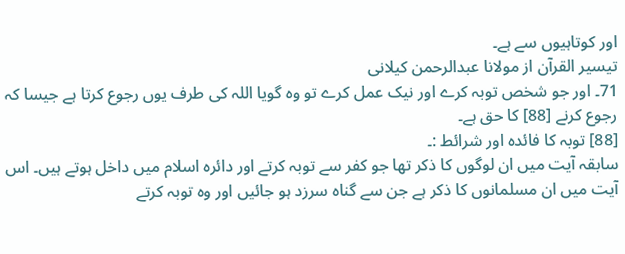اور کوتاہیوں سے ہے۔
تيسير القرآن از مولانا عبدالرحمن کیلانی
71۔ اور جو شخص توبہ کرے اور نیک عمل کرے تو وہ گویا اللہ کی طرف یوں رجوع کرتا ہے جیسا کہ رجوع کرنے [88] کا حق ہے۔
[88] توبہ کا فائدہ اور شرائط :۔
سابقہ آیت میں ان لوگوں کا ذکر تھا جو کفر سے توبہ کرتے اور دائرہ اسلام میں داخل ہوتے ہیں۔ اس آیت میں ان مسلمانوں کا ذکر ہے جن سے گناہ سرزد ہو جائیں اور وہ توبہ کرتے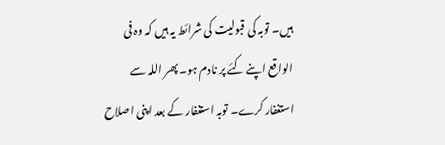ہیں۔ توبہ کی قبولیت کی شرائط یہ ہیں کہ وہ فی الواقع اپنے کئے پر نادم ہو۔ پھر اللہ سے استغفار کرے۔ توبہ استغفار کے بعد اپنی اصلاح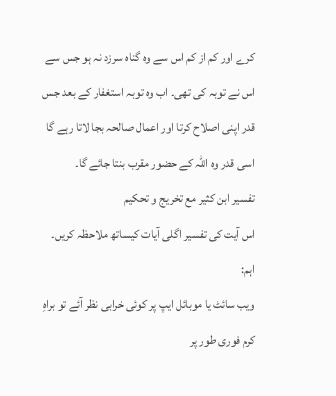کرے اور کم از کم اس سے وہ گناہ سرزد نہ ہو جس سے اس نے توبہ کی تھی۔ اب وہ توبہ استغفار کے بعد جس قدر اپنی اصلاح کرتا اور اعمال صالحہ بجا لاتا رہے گا اسی قدر وہ اللہ کے حضور مقرب بنتا جائے گا۔
تفسیر ابن کثیر مع تخریج و تحکیم
اس آیت کی تفسیر اگلی آیات کیساتھ ملاحظہ کریں۔
اہم:
ویب سائٹ یا موبائل ایپ پر کوئی خرابی نظر آئے تو براہِ کرم فوری طور پر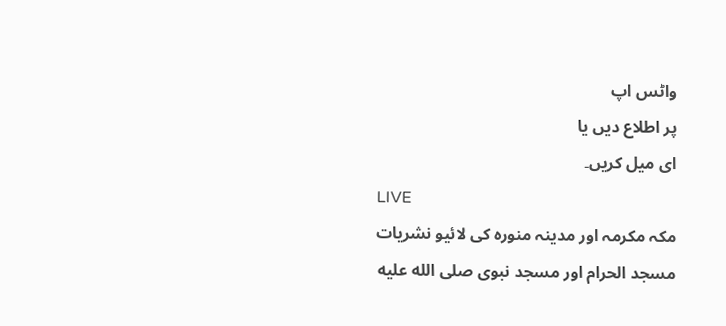واٹس اپ
پر اطلاع دیں یا
ای میل کریں۔
LIVE
مکہ مکرمہ اور مدینہ منورہ کی لائیو نشریات
مسجد الحرام اور مسجد نبوی صلى الله عليه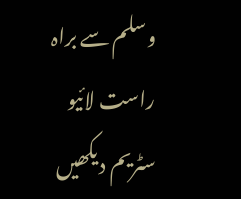وسلم سے براہ راست لائیو سٹریم دیکھیں